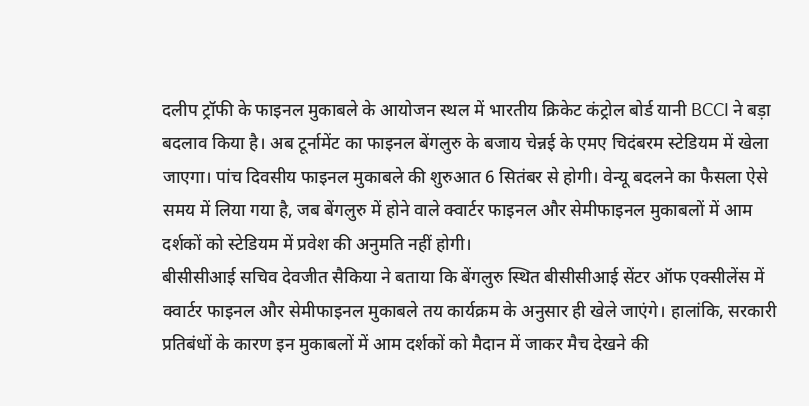दलीप ट्रॉफी के फाइनल मुकाबले के आयोजन स्थल में भारतीय क्रिकेट कंट्रोल बोर्ड यानी BCCI ने बड़ा बदलाव किया है। अब टूर्नामेंट का फाइनल बेंगलुरु के बजाय चेन्नई के एमए चिदंबरम स्टेडियम में खेला जाएगा। पांच दिवसीय फाइनल मुकाबले की शुरुआत 6 सितंबर से होगी। वेन्यू बदलने का फैसला ऐसे समय में लिया गया है, जब बेंगलुरु में होने वाले क्वार्टर फाइनल और सेमीफाइनल मुकाबलों में आम दर्शकों को स्टेडियम में प्रवेश की अनुमति नहीं होगी।
बीसीसीआई सचिव देवजीत सैकिया ने बताया कि बेंगलुरु स्थित बीसीसीआई सेंटर ऑफ एक्सीलेंस में क्वार्टर फाइनल और सेमीफाइनल मुकाबले तय कार्यक्रम के अनुसार ही खेले जाएंगे। हालांकि, सरकारी प्रतिबंधों के कारण इन मुकाबलों में आम दर्शकों को मैदान में जाकर मैच देखने की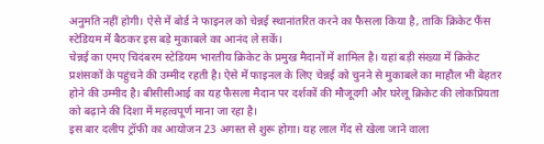अनुमति नहीं होगी। ऐसे में बोर्ड ने फाइनल को चेन्नई स्थानांतरित करने का फैसला किया है, ताकि क्रिकेट फैंस स्टेडियम में बैठकर इस बड़े मुकाबले का आनंद ले सकें।
चेन्नई का एमए चिदंबरम स्टेडियम भारतीय क्रिकेट के प्रमुख मैदानों में शामिल है। यहां बड़ी संख्या में क्रिकेट प्रशंसकों के पहुंचने की उम्मीद रहती है। ऐसे में फाइनल के लिए चेन्नई को चुनने से मुकाबले का माहौल भी बेहतर होने की उम्मीद है। बीसीसीआई का यह फैसला मैदान पर दर्शकों की मौजूदगी और घरेलू क्रिकेट की लोकप्रियता को बढ़ाने की दिशा में महत्वपूर्ण माना जा रहा है।
इस बार दलीप ट्रॉफी का आयोजन 23 अगस्त से शुरू होगा। यह लाल गेंद से खेला जाने वाला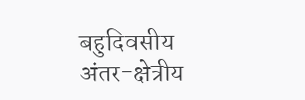बहुदिवसीय अंतर-क्षेत्रीय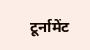टूर्नामेंट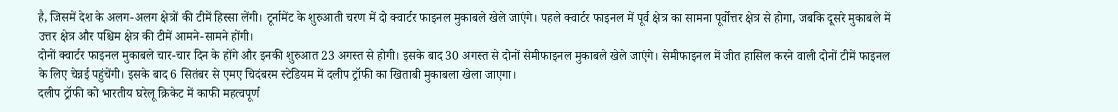है, जिसमें देश के अलग-अलग क्षेत्रों की टीमें हिस्सा लेंगी। टूर्नामेंट के शुरुआती चरण में दो क्वार्टर फाइनल मुकाबले खेले जाएंगे। पहले क्वार्टर फाइनल में पूर्व क्षेत्र का सामना पूर्वोत्तर क्षेत्र से होगा, जबकि दूसरे मुकाबले में उत्तर क्षेत्र और पश्चिम क्षेत्र की टीमें आमने-सामने होंगी।
दोनों क्वार्टर फाइनल मुकाबले चार-चार दिन के होंगे और इनकी शुरुआत 23 अगस्त से होगी। इसके बाद 30 अगस्त से दोनों सेमीफाइनल मुकाबले खेले जाएंगे। सेमीफाइनल में जीत हासिल करने वाली दोनों टीमें फाइनल के लिए चेन्नई पहुंचेंगी। इसके बाद 6 सितंबर से एमए चिदंबरम स्टेडियम में दलीप ट्रॉफी का खिताबी मुकाबला खेला जाएगा।
दलीप ट्रॉफी को भारतीय घरेलू क्रिकेट में काफी महत्वपूर्ण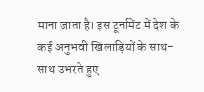माना जाता है। इस टूर्नामेंट में देश के कई अनुभवी खिलाड़ियों के साथ-साथ उभरते हुए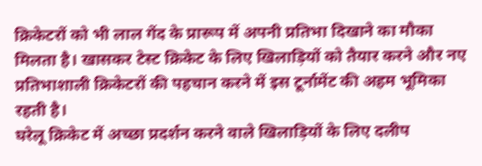क्रिकेटरों को भी लाल गेंद के प्रारूप में अपनी प्रतिभा दिखाने का मौका मिलता है। खासकर टेस्ट क्रिकेट के लिए खिलाड़ियों को तैयार करने और नए प्रतिभाशाली क्रिकेटरों की पहचान करने में इस टूर्नामेंट की अहम भूमिका रहती है।
घरेलू क्रिकेट में अच्छा प्रदर्शन करने वाले खिलाड़ियों के लिए दलीप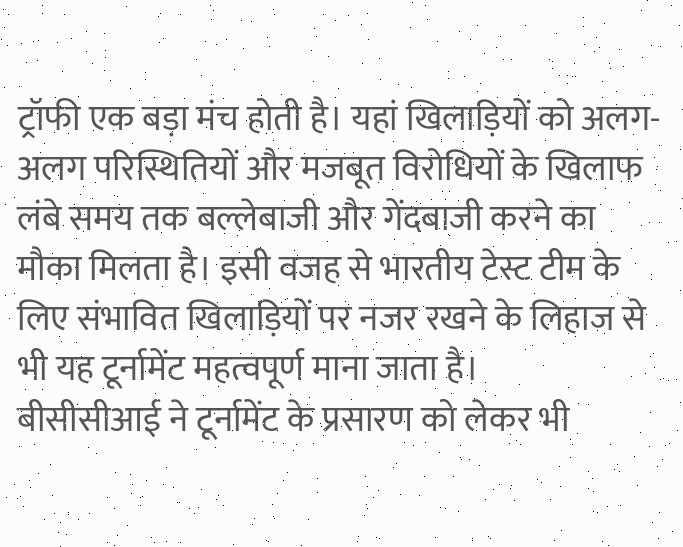ट्रॉफी एक बड़ा मंच होती है। यहां खिलाड़ियों को अलग-अलग परिस्थितियों और मजबूत विरोधियों के खिलाफ लंबे समय तक बल्लेबाजी और गेंदबाजी करने का मौका मिलता है। इसी वजह से भारतीय टेस्ट टीम के लिए संभावित खिलाड़ियों पर नजर रखने के लिहाज से भी यह टूर्नामेंट महत्वपूर्ण माना जाता है।
बीसीसीआई ने टूर्नामेंट के प्रसारण को लेकर भी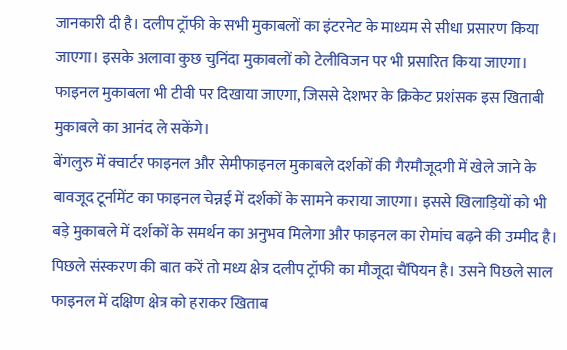जानकारी दी है। दलीप ट्रॉफी के सभी मुकाबलों का इंटरनेट के माध्यम से सीधा प्रसारण किया जाएगा। इसके अलावा कुछ चुनिंदा मुकाबलों को टेलीविजन पर भी प्रसारित किया जाएगा। फाइनल मुकाबला भी टीवी पर दिखाया जाएगा, जिससे देशभर के क्रिकेट प्रशंसक इस खिताबी मुकाबले का आनंद ले सकेंगे।
बेंगलुरु में क्वार्टर फाइनल और सेमीफाइनल मुकाबले दर्शकों की गैरमौजूदगी में खेले जाने के बावजूद टूर्नामेंट का फाइनल चेन्नई में दर्शकों के सामने कराया जाएगा। इससे खिलाड़ियों को भी बड़े मुकाबले में दर्शकों के समर्थन का अनुभव मिलेगा और फाइनल का रोमांच बढ़ने की उम्मीद है।
पिछले संस्करण की बात करें तो मध्य क्षेत्र दलीप ट्रॉफी का मौजूदा चैंपियन है। उसने पिछले साल फाइनल में दक्षिण क्षेत्र को हराकर खिताब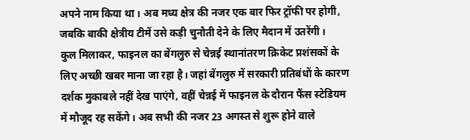अपने नाम किया था। अब मध्य क्षेत्र की नजर एक बार फिर ट्रॉफी पर होगी, जबकि बाकी क्षेत्रीय टीमें उसे कड़ी चुनौती देने के लिए मैदान में उतरेंगी।
कुल मिलाकर, फाइनल का बेंगलुरु से चेन्नई स्थानांतरण क्रिकेट प्रशंसकों के लिए अच्छी खबर माना जा रहा है। जहां बेंगलुरु में सरकारी प्रतिबंधों के कारण दर्शक मुकाबले नहीं देख पाएंगे, वहीं चेन्नई में फाइनल के दौरान फैंस स्टेडियम में मौजूद रह सकेंगे। अब सभी की नजर 23 अगस्त से शुरू होने वाले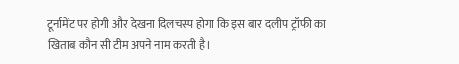टूर्नामेंट पर होगी और देखना दिलचस्प होगा कि इस बार दलीप ट्रॉफी का खिताब कौन सी टीम अपने नाम करती है।